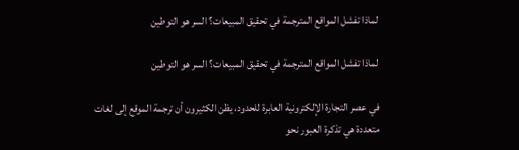لماذا تفشل المواقع المترجمة في تحقيق المبيعات؟ السر هو التوطين

لماذا تفشل المواقع المترجمة في تحقيق المبيعات؟ السر هو التوطين

في عصر التجارة الإلكترونية العابرة للحدود، يظن الكثيرون أن ترجمة الموقع إلى لغات متعددة هي تذكرة العبور نحو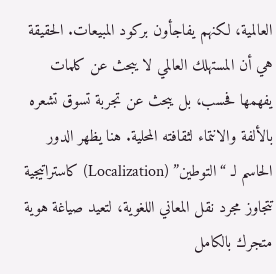العالمية، لكنهم يفاجأون بركود المبيعات. الحقيقة هي أن المستهلك العالمي لا يبحث عن كلمات يفهمها فحسب، بل يبحث عن تجربة تسوق تشعره بالألفة والانتماء لثقافته المحلية. هنا يظهر الدور الحاسم لـ “التوطين” (Localization) كاستراتيجية تتجاوز مجرد نقل المعاني اللغوية، لتعيد صياغة هوية متجرك بالكامل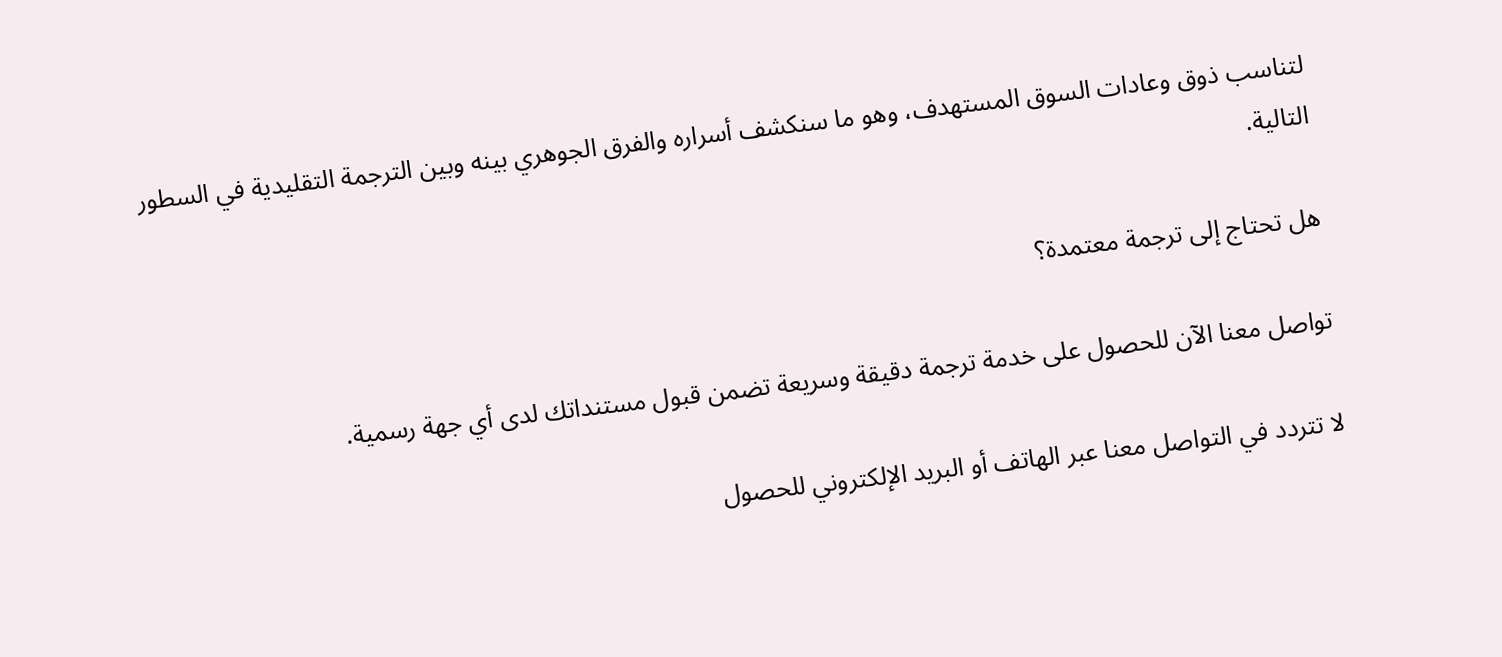لتناسب ذوق وعادات السوق المستهدف، وهو ما سنكشف أسراره والفرق الجوهري بينه وبين الترجمة التقليدية في السطور التالية.

هل تحتاج إلى ترجمة معتمدة؟

تواصل معنا الآن للحصول على خدمة ترجمة دقيقة وسريعة تضمن قبول مستنداتك لدى أي جهة رسمية.

لا تتردد في التواصل معنا عبر الهاتف أو البريد الإلكتروني للحصول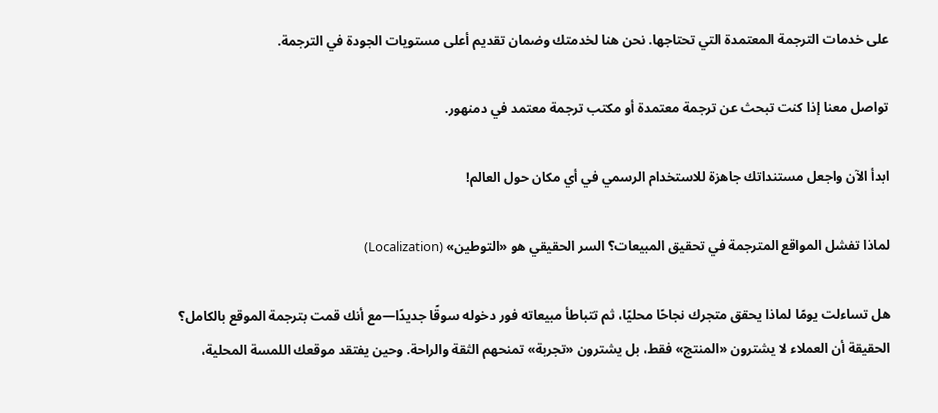على خدمات الترجمة المعتمدة التي تحتاجها. نحن هنا لخدمتك وضمان تقديم أعلى مستويات الجودة في الترجمة.

تواصل معنا إذا كنت تبحث عن ترجمة معتمدة أو مكتب ترجمة معتمد في دمنهور.

ابدأ الآن واجعل مستنداتك جاهزة للاستخدام الرسمي في أي مكان حول العالم!

لماذا تفشل المواقع المترجمة في تحقيق المبيعات؟ السر الحقيقي هو «التوطين» (Localization)

هل تساءلت يومًا لماذا يحقق متجرك نجاحًا محليًا، ثم تتباطأ مبيعاته فور دخوله سوقًا جديدًا—مع أنك قمت بترجمة الموقع بالكامل؟ الحقيقة أن العملاء لا يشترون «المنتج» فقط، بل يشترون «تجربة» تمنحهم الثقة والراحة. وحين يفتقد موقعك اللمسة المحلية،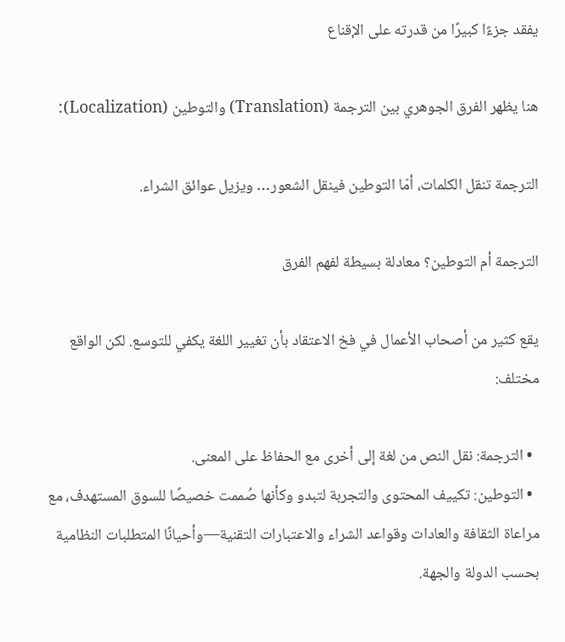يفقد جزءًا كبيرًا من قدرته على الإقناع

هنا يظهر الفرق الجوهري بين الترجمة (Translation) والتوطين (Localization):

الترجمة تنقل الكلمات، أمّا التوطين فينقل الشعور… ويزيل عوائق الشراء.

الترجمة أم التوطين؟ معادلة بسيطة لفهم الفرق

يقع كثير من أصحاب الأعمال في فخ الاعتقاد بأن تغيير اللغة يكفي للتوسع. لكن الواقع مختلف:

  • الترجمة: نقل النص من لغة إلى أخرى مع الحفاظ على المعنى.
  • التوطين: تكييف المحتوى والتجربة لتبدو وكأنها صُممت خصيصًا للسوق المستهدف، مع مراعاة الثقافة والعادات وقواعد الشراء والاعتبارات التقنية—وأحيانًا المتطلبات النظامية بحسب الدولة والجهة.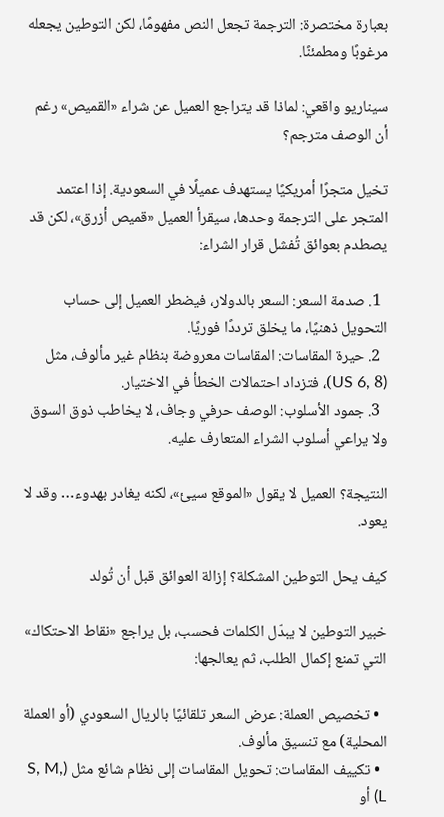بعبارة مختصرة: الترجمة تجعل النص مفهومًا، لكن التوطين يجعله مرغوبًا ومطمئنًا.

سيناريو واقعي: لماذا قد يتراجع العميل عن شراء «القميص» رغم أن الوصف مترجم؟

تخيل متجرًا أمريكيًا يستهدف عميلًا في السعودية. إذا اعتمد المتجر على الترجمة وحدها، سيقرأ العميل «قميص أزرق»، لكن قد يصطدم بعوائق تُفشل قرار الشراء:

  1. صدمة السعر: السعر بالدولار، فيضطر العميل إلى حساب التحويل ذهنيًا، ما يخلق ترددًا فوريًا.
  2. حيرة المقاسات: المقاسات معروضة بنظام غير مألوف، مثل (US 6, 8)، فتزداد احتمالات الخطأ في الاختيار.
  3. جمود الأسلوب: الوصف حرفي وجاف، لا يخاطب ذوق السوق ولا يراعي أسلوب الشراء المتعارف عليه.

النتيجة؟ العميل لا يقول «الموقع سيئ»، لكنه يغادر بهدوء… وقد لا يعود.

كيف يحل التوطين المشكلة؟ إزالة العوائق قبل أن تُولد

خبير التوطين لا يبدّل الكلمات فحسب، بل يراجع «نقاط الاحتكاك» التي تمنع إكمال الطلب، ثم يعالجها:

  • تخصيص العملة: عرض السعر تلقائيًا بالريال السعودي (أو العملة المحلية) مع تنسيق مألوف.
  • تكييف المقاسات: تحويل المقاسات إلى نظام شائع مثل (S, M, L) أو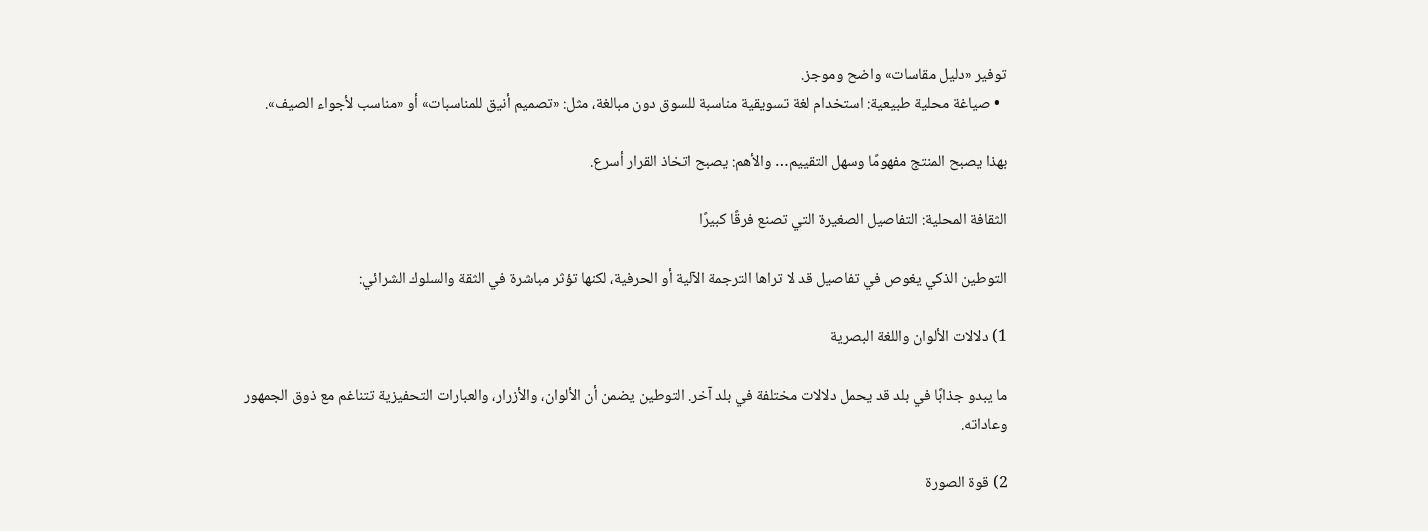توفير «دليل مقاسات» واضح وموجز.
  • صياغة محلية طبيعية: استخدام لغة تسويقية مناسبة للسوق دون مبالغة، مثل: «تصميم أنيق للمناسبات» أو «مناسب لأجواء الصيف».

بهذا يصبح المنتج مفهومًا وسهل التقييم… والأهم: يصبح اتخاذ القرار أسرع.

الثقافة المحلية: التفاصيل الصغيرة التي تصنع فرقًا كبيرًا

التوطين الذكي يغوص في تفاصيل قد لا تراها الترجمة الآلية أو الحرفية، لكنها تؤثر مباشرة في الثقة والسلوك الشرائي:

1) دلالات الألوان واللغة البصرية

ما يبدو جذابًا في بلد قد يحمل دلالات مختلفة في بلد آخر. التوطين يضمن أن الألوان، والأزرار، والعبارات التحفيزية تتناغم مع ذوق الجمهور وعاداته.

2) قوة الصورة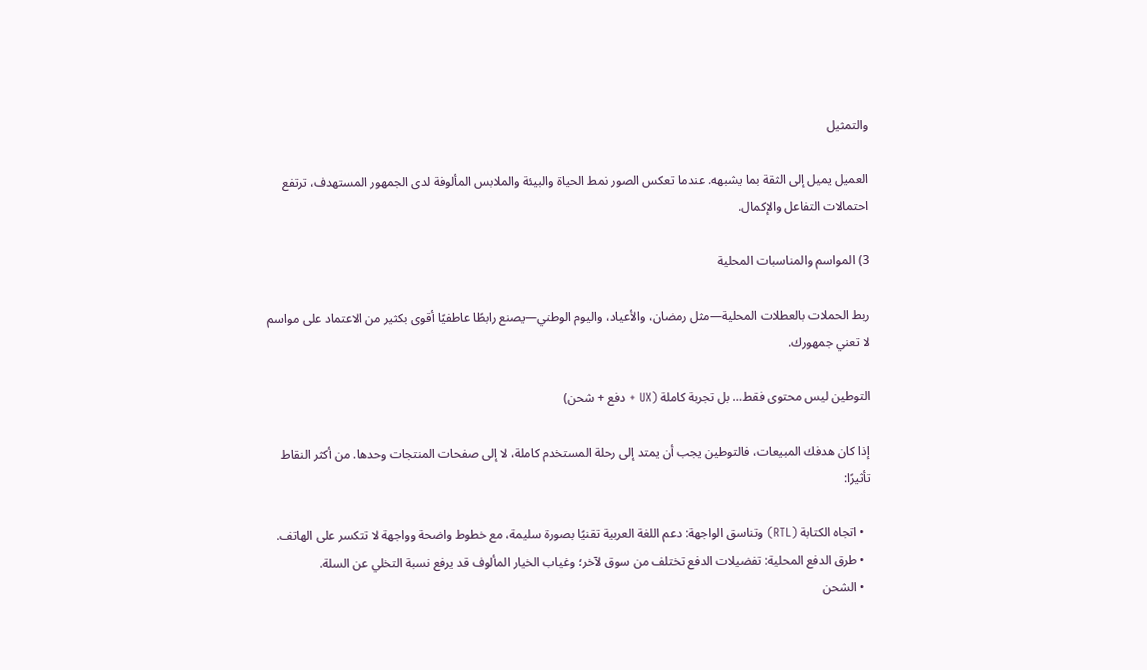والتمثيل

العميل يميل إلى الثقة بما يشبهه. عندما تعكس الصور نمط الحياة والبيئة والملابس المألوفة لدى الجمهور المستهدف، ترتفع احتمالات التفاعل والإكمال.

3) المواسم والمناسبات المحلية

ربط الحملات بالعطلات المحلية—مثل رمضان، والأعياد، واليوم الوطني—يصنع رابطًا عاطفيًا أقوى بكثير من الاعتماد على مواسم لا تعني جمهورك.

التوطين ليس محتوى فقط… بل تجربة كاملة (UX + دفع + شحن)

إذا كان هدفك المبيعات، فالتوطين يجب أن يمتد إلى رحلة المستخدم كاملة، لا إلى صفحات المنتجات وحدها. من أكثر النقاط تأثيرًا:

  • اتجاه الكتابة (RTL) وتناسق الواجهة: دعم اللغة العربية تقنيًا بصورة سليمة، مع خطوط واضحة وواجهة لا تتكسر على الهاتف.
  • طرق الدفع المحلية: تفضيلات الدفع تختلف من سوق لآخر؛ وغياب الخيار المألوف قد يرفع نسبة التخلي عن السلة.
  • الشحن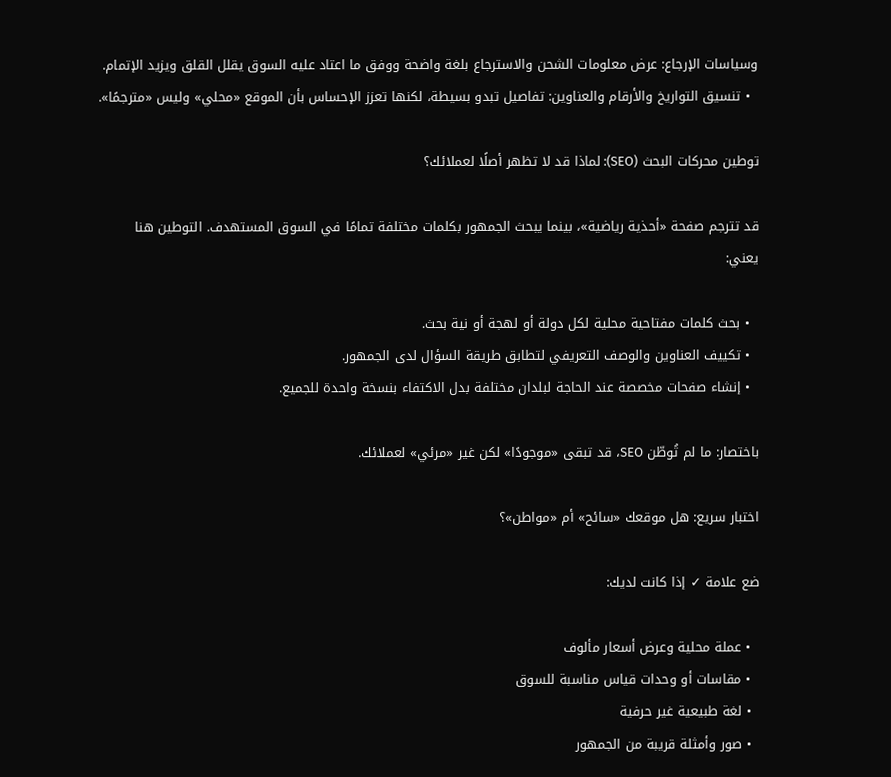وسياسات الإرجاع: عرض معلومات الشحن والاسترجاع بلغة واضحة ووفق ما اعتاد عليه السوق يقلل القلق ويزيد الإتمام.
  • تنسيق التواريخ والأرقام والعناوين: تفاصيل تبدو بسيطة، لكنها تعزز الإحساس بأن الموقع «محلي» وليس «مترجمًا».

توطين محركات البحث (SEO): لماذا قد لا تظهر أصلًا لعملائك؟

قد تترجم صفحة «أحذية رياضية»، بينما يبحث الجمهور بكلمات مختلفة تمامًا في السوق المستهدف. التوطين هنا يعني:

  • بحث كلمات مفتاحية محلية لكل دولة أو لهجة أو نية بحث.
  • تكييف العناوين والوصف التعريفي لتطابق طريقة السؤال لدى الجمهور.
  • إنشاء صفحات مخصصة عند الحاجة لبلدان مختلفة بدل الاكتفاء بنسخة واحدة للجميع.

باختصار: ما لم تُوطّن SEO، قد تبقى «موجودًا» لكن غير «مرئي» لعملائك.

اختبار سريع: هل موقعك «سائح» أم «مواطن»؟

ضع علامة ✓ إذا كانت لديك:

  • عملة محلية وعرض أسعار مألوف
  • مقاسات أو وحدات قياس مناسبة للسوق
  • لغة طبيعية غير حرفية
  • صور وأمثلة قريبة من الجمهور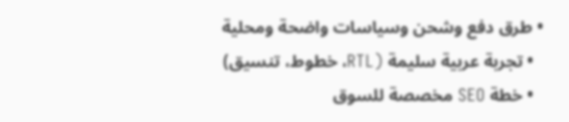• طرق دفع وشحن وسياسات واضحة ومحلية
  • تجربة عربية سليمة (RTL، خطوط، تنسيق)
  • خطة SEO مخصصة للسوق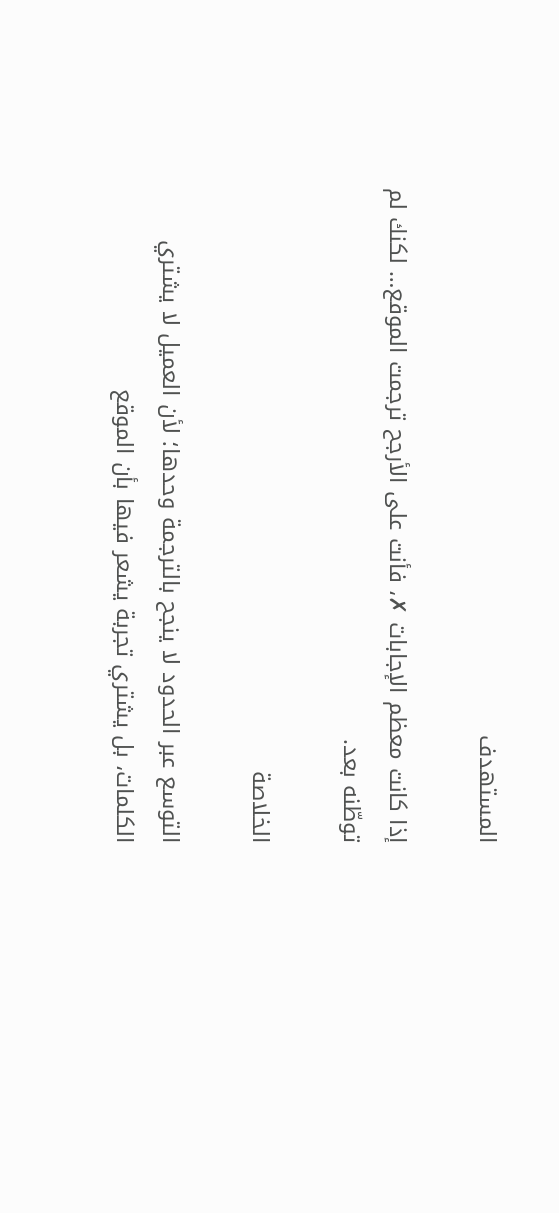المستهدف

إذا كانت معظم الإجابات ✗، فأنت على الأرجح ترجمت الموقع… لكنك لم توطّنه بعد.

الخلاصة

التوسع عبر الحدود لا ينجح بالترجمة وحدها؛ لأن العميل لا يشتري الكلمات، بل يشتري تجربة يشعر فيها بأن الموقع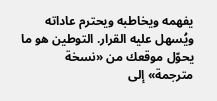يفهمه ويخاطبه ويحترم عاداته ويُسهل عليه القرار. التوطين هو ما يحوّل موقعك من «نسخة مترجمة» إلى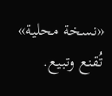«نسخة محلية» تُقنع وتبيع.